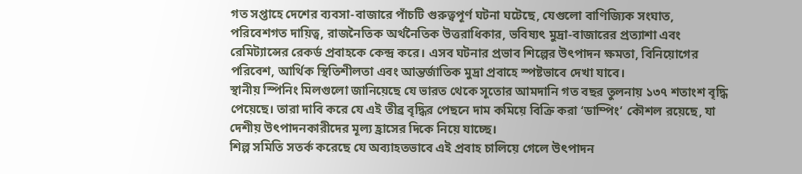গত সপ্তাহে দেশের ব্যবসা‑বাজারে পাঁচটি গুরুত্বপূর্ণ ঘটনা ঘটেছে, যেগুলো বাণিজ্যিক সংঘাত, পরিবেশগত দায়িত্ব, রাজনৈতিক অর্থনৈতিক উত্তরাধিকার, ভবিষ্যৎ মুদ্রা‑বাজারের প্রত্যাশা এবং রেমিট্যান্সের রেকর্ড প্রবাহকে কেন্দ্র করে। এসব ঘটনার প্রভাব শিল্পের উৎপাদন ক্ষমতা, বিনিয়োগের পরিবেশ, আর্থিক স্থিতিশীলতা এবং আন্তর্জাতিক মুদ্রা প্রবাহে স্পষ্টভাবে দেখা যাবে।
স্থানীয় স্পিনিং মিলগুলো জানিয়েছে যে ভারত থেকে সূতোর আমদানি গত বছর তুলনায় ১৩৭ শতাংশ বৃদ্ধি পেয়েছে। তারা দাবি করে যে এই তীব্র বৃদ্ধির পেছনে দাম কমিয়ে বিক্রি করা ‘ডাম্পিং’ কৌশল রয়েছে, যা দেশীয় উৎপাদনকারীদের মূল্য হ্রাসের দিকে নিয়ে যাচ্ছে।
শিল্প সমিতি সতর্ক করেছে যে অব্যাহতভাবে এই প্রবাহ চালিয়ে গেলে উৎপাদন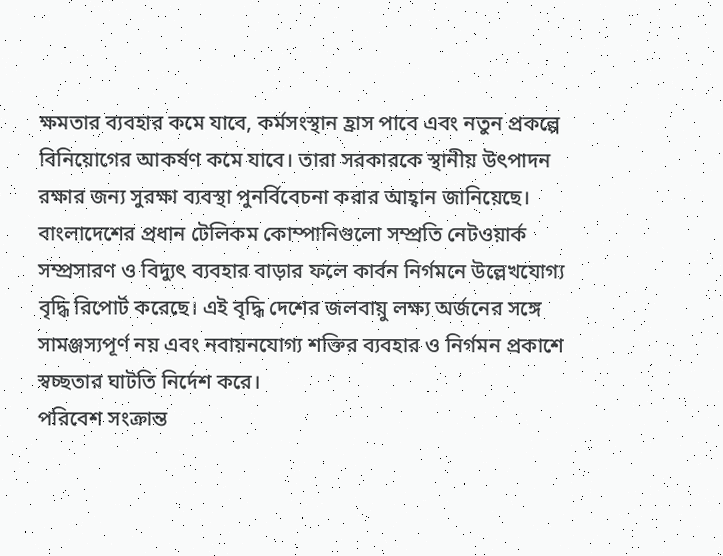ক্ষমতার ব্যবহার কমে যাবে, কর্মসংস্থান হ্রাস পাবে এবং নতুন প্রকল্পে বিনিয়োগের আকর্ষণ কমে যাবে। তারা সরকারকে স্থানীয় উৎপাদন রক্ষার জন্য সুরক্ষা ব্যবস্থা পুনর্বিবেচনা করার আহ্বান জানিয়েছে।
বাংলাদেশের প্রধান টেলিকম কোম্পানিগুলো সম্প্রতি নেটওয়ার্ক সম্প্রসারণ ও বিদ্যুৎ ব্যবহার বাড়ার ফলে কার্বন নির্গমনে উল্লেখযোগ্য বৃদ্ধি রিপোর্ট করেছে। এই বৃদ্ধি দেশের জলবায়ু লক্ষ্য অর্জনের সঙ্গে সামঞ্জস্যপূর্ণ নয় এবং নবায়নযোগ্য শক্তির ব্যবহার ও নির্গমন প্রকাশে স্বচ্ছতার ঘাটতি নির্দেশ করে।
পরিবেশ সংক্রান্ত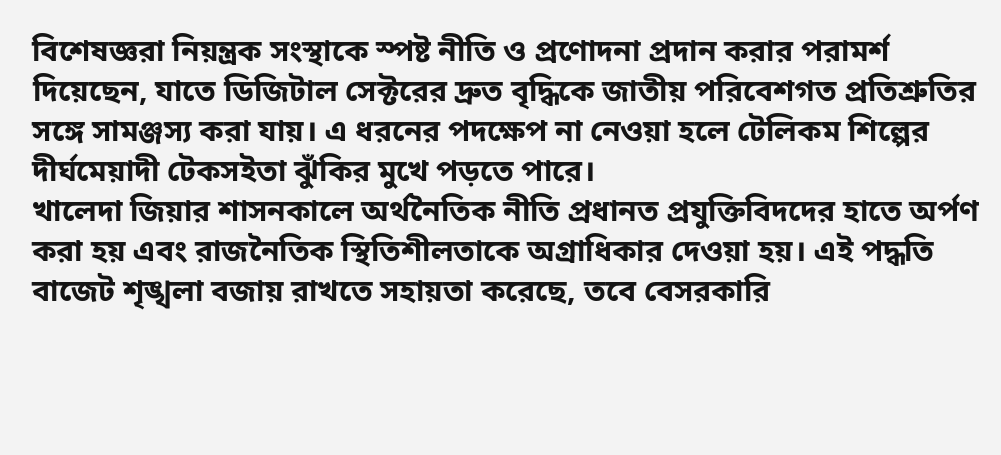বিশেষজ্ঞরা নিয়ন্ত্রক সংস্থাকে স্পষ্ট নীতি ও প্রণোদনা প্রদান করার পরামর্শ দিয়েছেন, যাতে ডিজিটাল সেক্টরের দ্রুত বৃদ্ধিকে জাতীয় পরিবেশগত প্রতিশ্রুতির সঙ্গে সামঞ্জস্য করা যায়। এ ধরনের পদক্ষেপ না নেওয়া হলে টেলিকম শিল্পের দীর্ঘমেয়াদী টেকসইতা ঝুঁকির মুখে পড়তে পারে।
খালেদা জিয়ার শাসনকালে অর্থনৈতিক নীতি প্রধানত প্রযুক্তিবিদদের হাতে অর্পণ করা হয় এবং রাজনৈতিক স্থিতিশীলতাকে অগ্রাধিকার দেওয়া হয়। এই পদ্ধতি বাজেট শৃঙ্খলা বজায় রাখতে সহায়তা করেছে, তবে বেসরকারি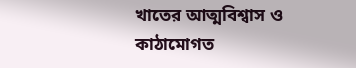খাতের আত্মবিশ্বাস ও কাঠামোগত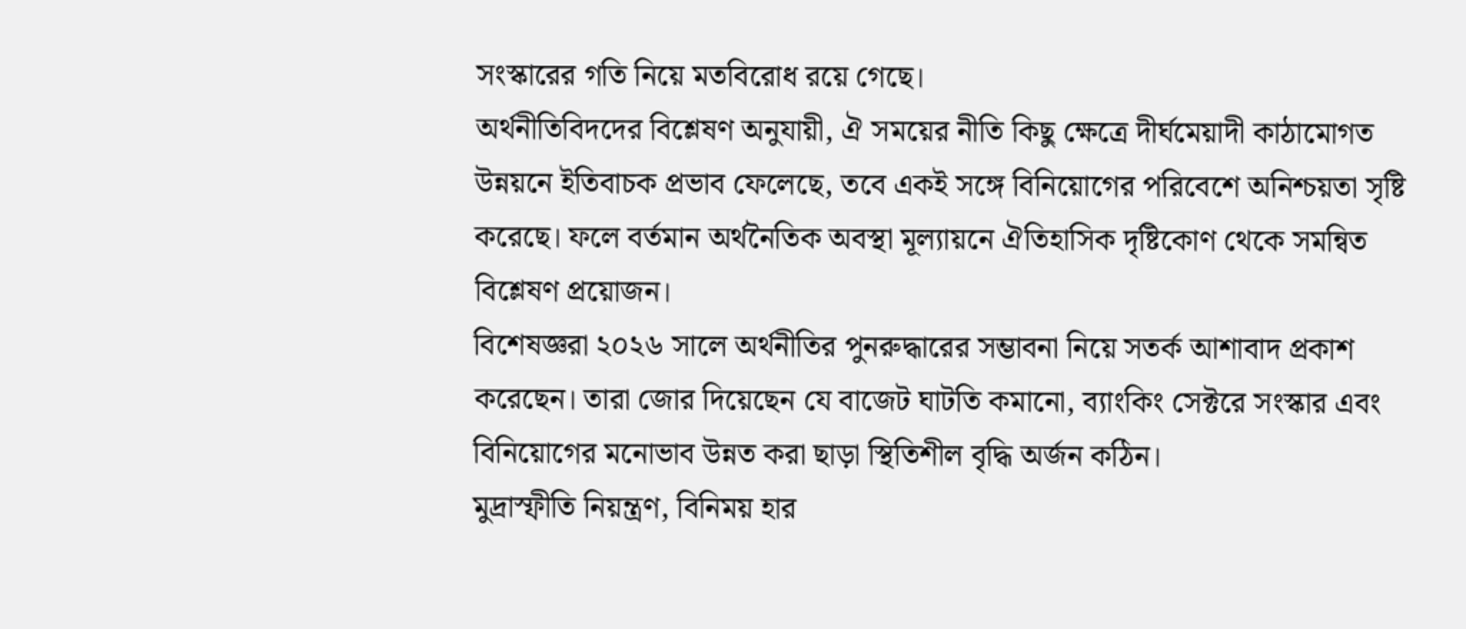সংস্কারের গতি নিয়ে মতবিরোধ রয়ে গেছে।
অর্থনীতিবিদদের বিশ্লেষণ অনুযায়ী, ঐ সময়ের নীতি কিছু ক্ষেত্রে দীর্ঘমেয়াদী কাঠামোগত উন্নয়নে ইতিবাচক প্রভাব ফেলেছে, তবে একই সঙ্গে বিনিয়োগের পরিবেশে অনিশ্চয়তা সৃষ্টি করেছে। ফলে বর্তমান অর্থনৈতিক অবস্থা মূল্যায়নে ঐতিহাসিক দৃষ্টিকোণ থেকে সমন্বিত বিশ্লেষণ প্রয়োজন।
বিশেষজ্ঞরা ২০২৬ সালে অর্থনীতির পুনরুদ্ধারের সম্ভাবনা নিয়ে সতর্ক আশাবাদ প্রকাশ করেছেন। তারা জোর দিয়েছেন যে বাজেট ঘাটতি কমানো, ব্যাংকিং সেক্টরে সংস্কার এবং বিনিয়োগের মনোভাব উন্নত করা ছাড়া স্থিতিশীল বৃদ্ধি অর্জন কঠিন।
মুদ্রাস্ফীতি নিয়ন্ত্রণ, বিনিময় হার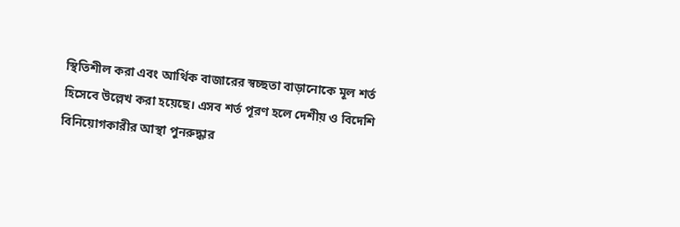স্থিতিশীল করা এবং আর্থিক বাজারের স্বচ্ছতা বাড়ানোকে মূল শর্ত হিসেবে উল্লেখ করা হয়েছে। এসব শর্ত পূরণ হলে দেশীয় ও বিদেশি বিনিয়োগকারীর আস্থা পুনরুদ্ধার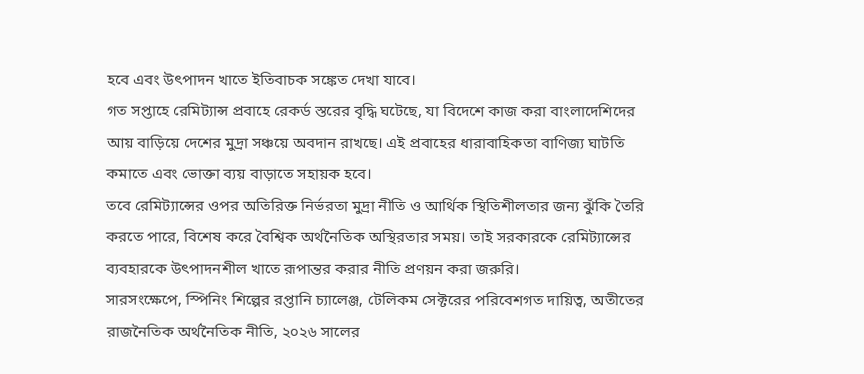হবে এবং উৎপাদন খাতে ইতিবাচক সঙ্কেত দেখা যাবে।
গত সপ্তাহে রেমিট্যান্স প্রবাহে রেকর্ড স্তরের বৃদ্ধি ঘটেছে, যা বিদেশে কাজ করা বাংলাদেশিদের আয় বাড়িয়ে দেশের মুদ্রা সঞ্চয়ে অবদান রাখছে। এই প্রবাহের ধারাবাহিকতা বাণিজ্য ঘাটতি কমাতে এবং ভোক্তা ব্যয় বাড়াতে সহায়ক হবে।
তবে রেমিট্যান্সের ওপর অতিরিক্ত নির্ভরতা মুদ্রা নীতি ও আর্থিক স্থিতিশীলতার জন্য ঝুঁকি তৈরি করতে পারে, বিশেষ করে বৈশ্বিক অর্থনৈতিক অস্থিরতার সময়। তাই সরকারকে রেমিট্যান্সের ব্যবহারকে উৎপাদনশীল খাতে রূপান্তর করার নীতি প্রণয়ন করা জরুরি।
সারসংক্ষেপে, স্পিনিং শিল্পের রপ্তানি চ্যালেঞ্জ, টেলিকম সেক্টরের পরিবেশগত দায়িত্ব, অতীতের রাজনৈতিক অর্থনৈতিক নীতি, ২০২৬ সালের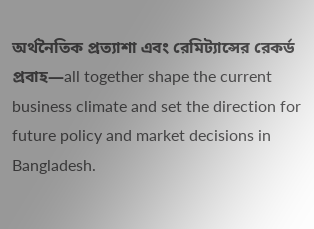অর্থনৈতিক প্রত্যাশা এবং রেমিট্যান্সের রেকর্ড প্রবাহ—all together shape the current business climate and set the direction for future policy and market decisions in Bangladesh.